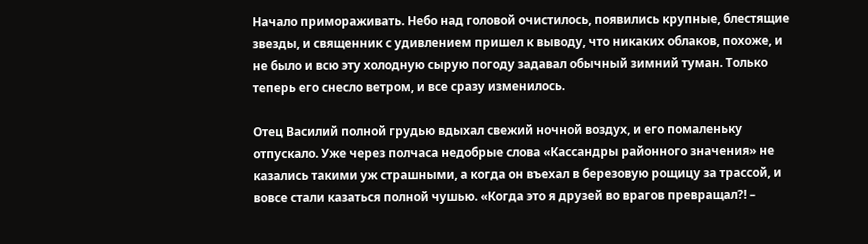Начало примораживать. Небо над головой очистилось, появились крупные, блестящие звезды, и священник с удивлением пришел к выводу, что никаких облаков, похоже, и не было и всю эту холодную сырую погоду задавал обычный зимний туман. Только теперь его снесло ветром, и все сразу изменилось.

Отец Василий полной грудью вдыхал свежий ночной воздух, и его помаленьку отпускало. Уже через полчаса недобрые слова «Кассандры районного значения» не казались такими уж страшными, а когда он въехал в березовую рощицу за трассой, и вовсе стали казаться полной чушью. «Когда это я друзей во врагов превращал?! –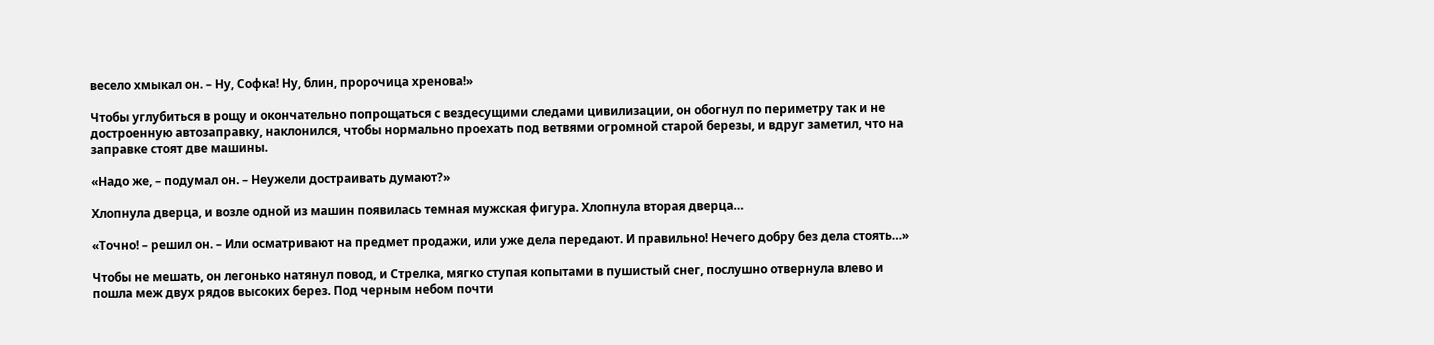весело хмыкал он. – Ну, Софка! Ну, блин, пророчица хренова!»

Чтобы углубиться в рощу и окончательно попрощаться с вездесущими следами цивилизации, он обогнул по периметру так и не достроенную автозаправку, наклонился, чтобы нормально проехать под ветвями огромной старой березы, и вдруг заметил, что на заправке стоят две машины.

«Надо же, – подумал он. – Неужели достраивать думают?»

Хлопнула дверца, и возле одной из машин появилась темная мужская фигура. Хлопнула вторая дверца…

«Точно! – решил он. – Или осматривают на предмет продажи, или уже дела передают. И правильно! Нечего добру без дела стоять…»

Чтобы не мешать, он легонько натянул повод, и Стрелка, мягко ступая копытами в пушистый снег, послушно отвернула влево и пошла меж двух рядов высоких берез. Под черным небом почти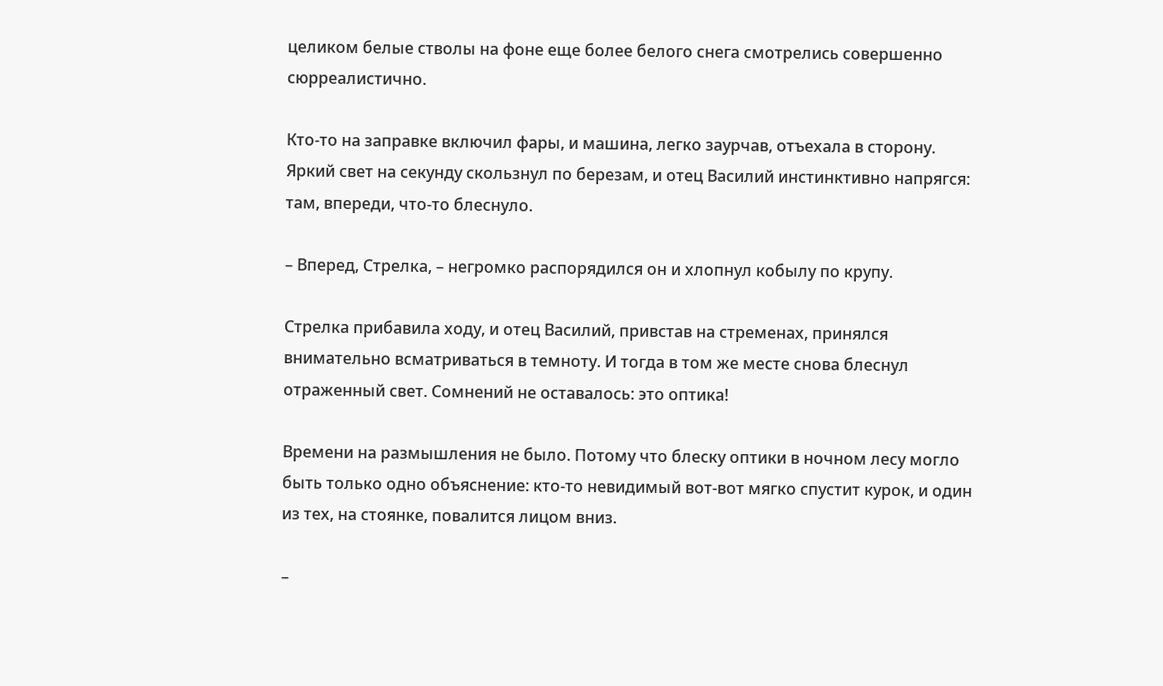целиком белые стволы на фоне еще более белого снега смотрелись совершенно сюрреалистично.

Кто-то на заправке включил фары, и машина, легко заурчав, отъехала в сторону. Яркий свет на секунду скользнул по березам, и отец Василий инстинктивно напрягся: там, впереди, что-то блеснуло.

– Вперед, Стрелка, – негромко распорядился он и хлопнул кобылу по крупу.

Стрелка прибавила ходу, и отец Василий, привстав на стременах, принялся внимательно всматриваться в темноту. И тогда в том же месте снова блеснул отраженный свет. Сомнений не оставалось: это оптика!

Времени на размышления не было. Потому что блеску оптики в ночном лесу могло быть только одно объяснение: кто-то невидимый вот-вот мягко спустит курок, и один из тех, на стоянке, повалится лицом вниз.

–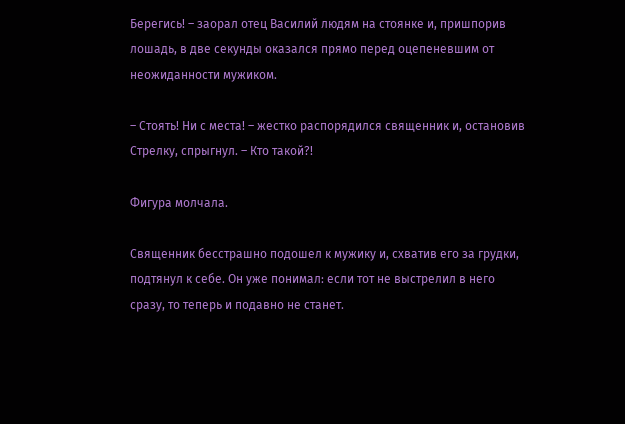Берегись! – заорал отец Василий людям на стоянке и, пришпорив лошадь, в две секунды оказался прямо перед оцепеневшим от неожиданности мужиком.

– Стоять! Ни с места! – жестко распорядился священник и, остановив Стрелку, спрыгнул. – Кто такой?!

Фигура молчала.

Священник бесстрашно подошел к мужику и, схватив его за грудки, подтянул к себе. Он уже понимал: если тот не выстрелил в него сразу, то теперь и подавно не станет.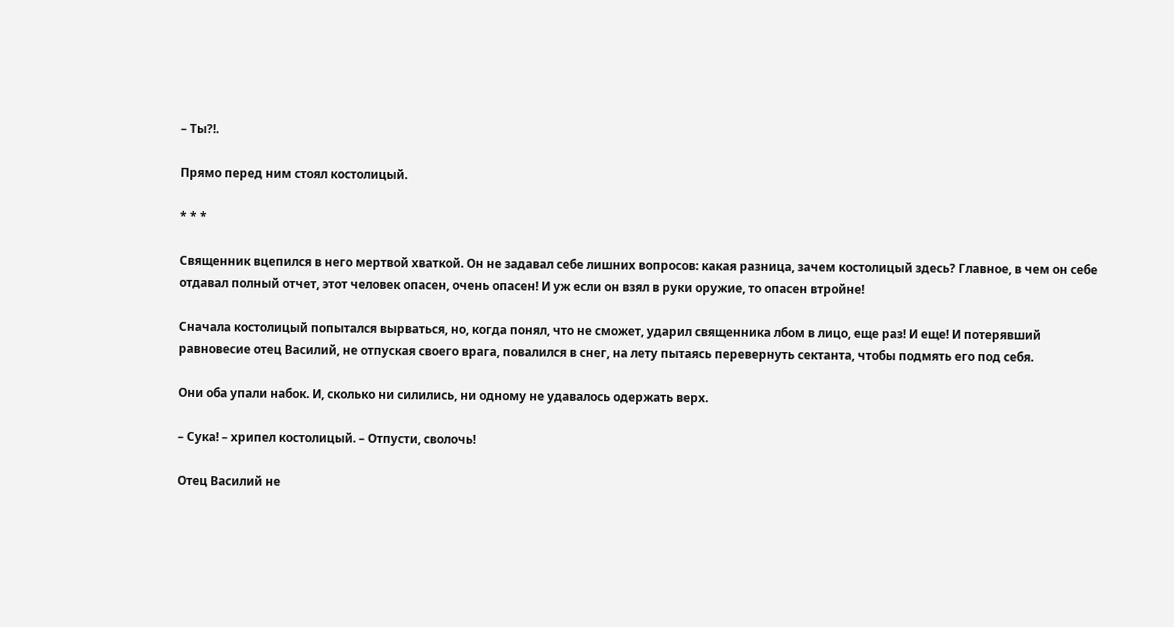– Ты?!.

Прямо перед ним стоял костолицый.

* * *

Священник вцепился в него мертвой хваткой. Он не задавал себе лишних вопросов: какая разница, зачем костолицый здесь? Главное, в чем он себе отдавал полный отчет, этот человек опасен, очень опасен! И уж если он взял в руки оружие, то опасен втройне!

Сначала костолицый попытался вырваться, но, когда понял, что не сможет, ударил священника лбом в лицо, еще раз! И еще! И потерявший равновесие отец Василий, не отпуская своего врага, повалился в снег, на лету пытаясь перевернуть сектанта, чтобы подмять его под себя.

Они оба упали набок. И, сколько ни силились, ни одному не удавалось одержать верх.

– Сука! – хрипел костолицый. – Отпусти, сволочь!

Отец Василий не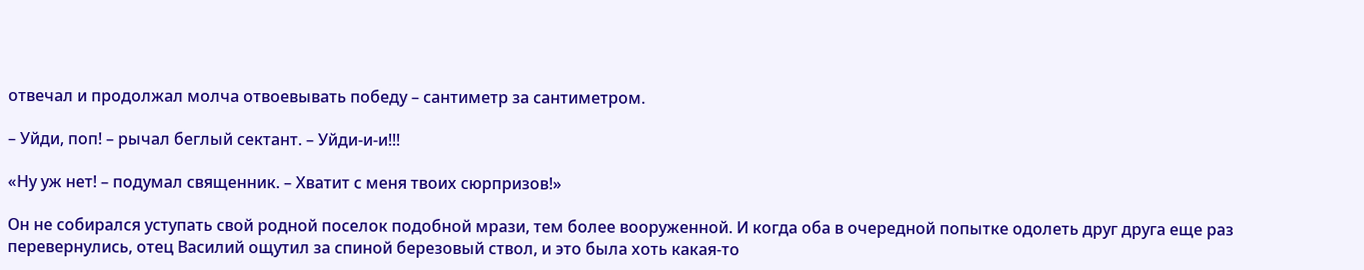отвечал и продолжал молча отвоевывать победу – сантиметр за сантиметром.

– Уйди, поп! – рычал беглый сектант. – Уйди-и-и!!!

«Ну уж нет! – подумал священник. – Хватит с меня твоих сюрпризов!»

Он не собирался уступать свой родной поселок подобной мрази, тем более вооруженной. И когда оба в очередной попытке одолеть друг друга еще раз перевернулись, отец Василий ощутил за спиной березовый ствол, и это была хоть какая-то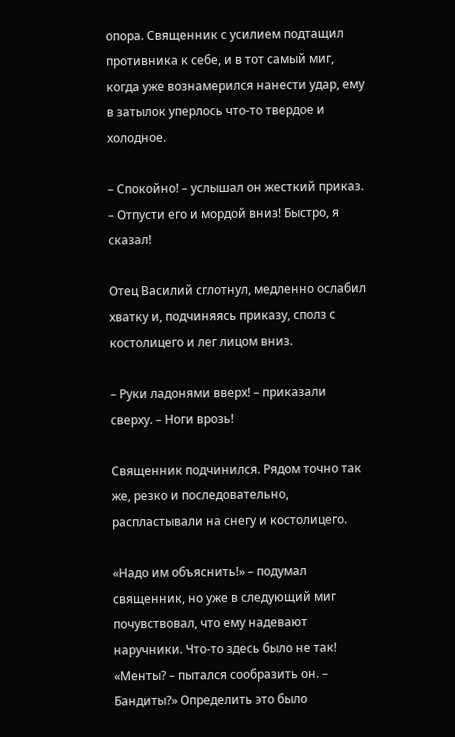опора. Священник с усилием подтащил противника к себе, и в тот самый миг, когда уже вознамерился нанести удар, ему в затылок уперлось что-то твердое и холодное.

– Спокойно! – услышал он жесткий приказ. – Отпусти его и мордой вниз! Быстро, я сказал!

Отец Василий сглотнул, медленно ослабил хватку и, подчиняясь приказу, сполз с костолицего и лег лицом вниз.

– Руки ладонями вверх! – приказали сверху. – Ноги врозь!

Священник подчинился. Рядом точно так же, резко и последовательно, распластывали на снегу и костолицего.

«Надо им объяснить!» – подумал священник, но уже в следующий миг почувствовал, что ему надевают наручники. Что-то здесь было не так! «Менты? – пытался сообразить он. – Бандиты?» Определить это было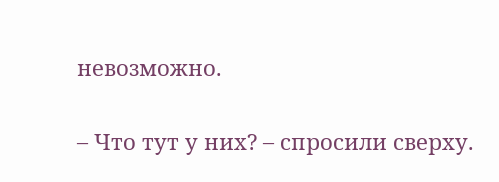невозможно.

– Что тут у них? – спросили сверху.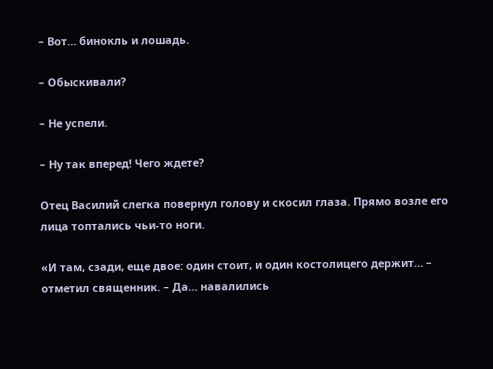– Вот… бинокль и лошадь.

– Обыскивали?

– Не успели.

– Ну так вперед! Чего ждете?

Отец Василий слегка повернул голову и скосил глаза. Прямо возле его лица топтались чьи-то ноги.

«И там, сзади, еще двое: один стоит, и один костолицего держит… – отметил священник. – Да… навалились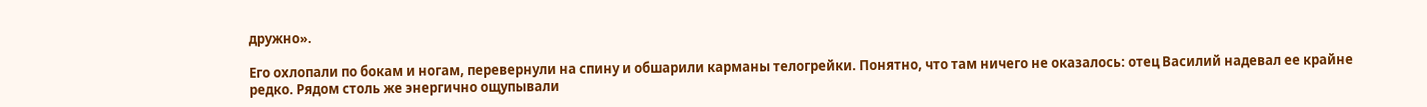дружно».

Его охлопали по бокам и ногам, перевернули на спину и обшарили карманы телогрейки. Понятно, что там ничего не оказалось: отец Василий надевал ее крайне редко. Рядом столь же энергично ощупывали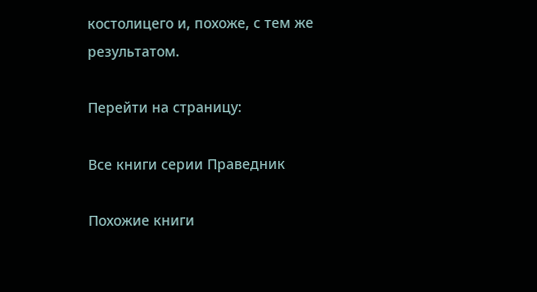костолицего и, похоже, с тем же результатом.

Перейти на страницу:

Все книги серии Праведник

Похожие книги